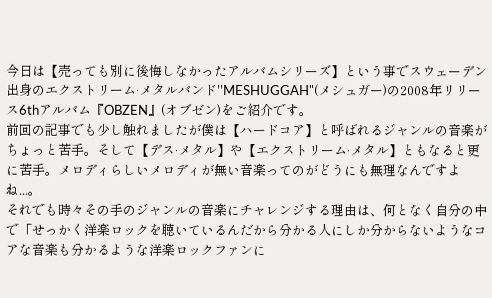今日は【売っても別に後悔しなかったアルバムシリーズ】という事でスウェーデン出身のエクストリーム·メタルバンド"MESHUGGAH"(メシュガー)の2008年リリース6thアルバム『OBZEN』(オブゼン)をご紹介です。
前回の記事でも少し触れましたが僕は【ハードコア】と呼ばれるジャンルの音楽がちょっと苦手。そして【デス·メタル】や【エクストリーム·メタル】ともなると更に苦手。メロディらしいメロディが無い音楽ってのがどうにも無理なんですよね...。
それでも時々その手のジャンルの音楽にチャレンジする理由は、何となく自分の中で「せっかく洋楽ロックを聴いているんだから分かる人にしか分からないようなコアな音楽も分かるような洋楽ロックファンに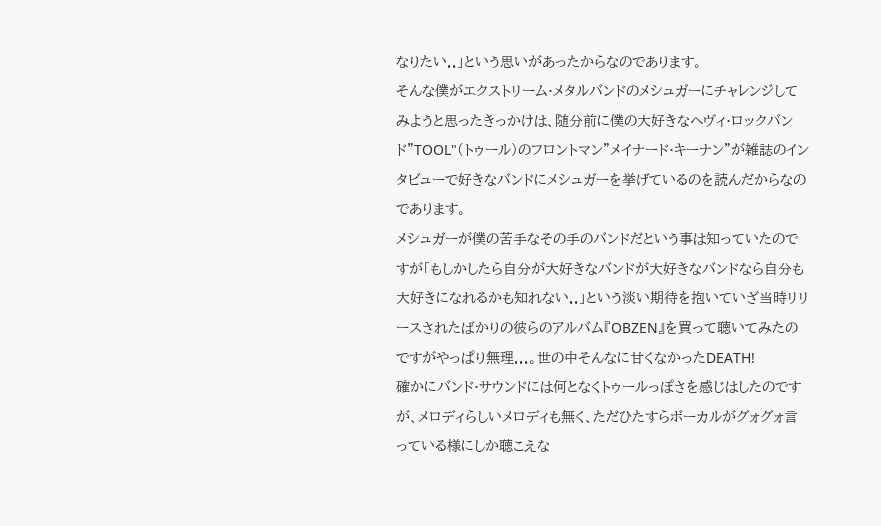なりたい..」という思いがあったからなのであります。
そんな僕がエクストリーム·メタルバンドのメシュガーにチャレンジしてみようと思ったきっかけは、随分前に僕の大好きなヘヴィ·ロックバンド"TOOL"(トゥール)のフロントマン"メイナード·キーナン"が雑誌のインタビューで好きなバンドにメシュガーを挙げているのを読んだからなのであります。
メシュガーが僕の苦手なその手のバンドだという事は知っていたのですが「もしかしたら自分が大好きなバンドが大好きなバンドなら自分も大好きになれるかも知れない..」という淡い期待を抱いていざ当時リリースされたばかりの彼らのアルバム『OBZEN』を買って聴いてみたのですがやっぱり無理...。世の中そんなに甘くなかったDEATH!
確かにバンド·サウンドには何となくトゥールっぽさを感じはしたのですが、メロディらしいメロディも無く、ただひたすらボーカルがグォグォ言っている様にしか聴こえな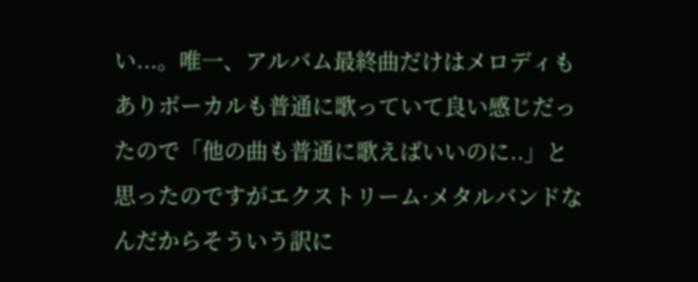い...。唯一、アルバム最終曲だけはメロディもありボーカルも普通に歌っていて良い感じだったので「他の曲も普通に歌えばいいのに..」と思ったのですがエクストリーム·メタルバンドなんだからそういう訳に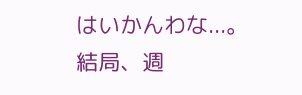はいかんわな...。
結局、週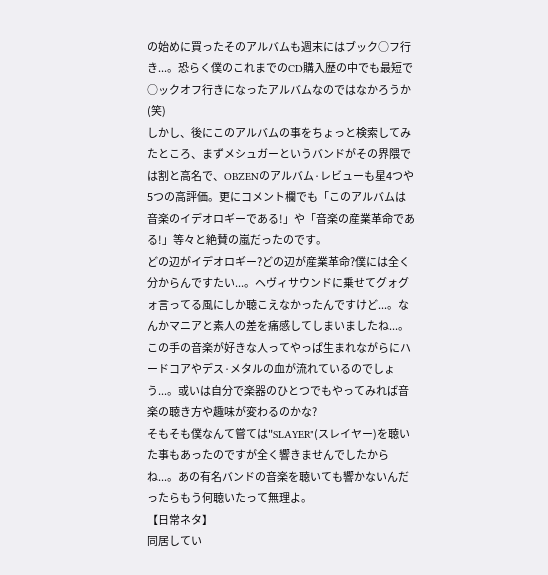の始めに買ったそのアルバムも週末にはブック○フ行き...。恐らく僕のこれまでのCD購入歴の中でも最短で○ックオフ行きになったアルバムなのではなかろうか(笑)
しかし、後にこのアルバムの事をちょっと検索してみたところ、まずメシュガーというバンドがその界隈では割と高名で、OBZENのアルバム·レビューも星4つや5つの高評価。更にコメント欄でも「このアルバムは音楽のイデオロギーである!」や「音楽の産業革命である!」等々と絶賛の嵐だったのです。
どの辺がイデオロギー?どの辺が産業革命?僕には全く分からんですたい...。ヘヴィサウンドに乗せてグォグォ言ってる風にしか聴こえなかったんですけど...。なんかマニアと素人の差を痛感してしまいましたね...。この手の音楽が好きな人ってやっぱ生まれながらにハードコアやデス·メタルの血が流れているのでしょう...。或いは自分で楽器のひとつでもやってみれば音楽の聴き方や趣味が変わるのかな?
そもそも僕なんて嘗ては"SLAYER"(スレイヤー)を聴いた事もあったのですが全く響きませんでしたからね...。あの有名バンドの音楽を聴いても響かないんだったらもう何聴いたって無理よ。
【日常ネタ】
同居してい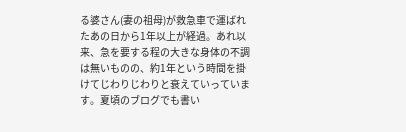る婆さん(妻の祖母)が救急車で運ばれたあの日から1年以上が経過。あれ以来、急を要する程の大きな身体の不調は無いものの、約1年という時間を掛けてじわりじわりと衰えていっています。夏頃のブログでも書い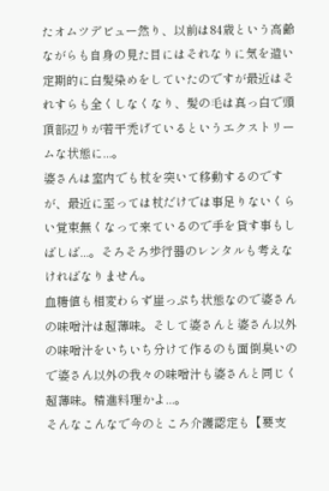たオムツデビュー然り、以前は84歳という高齢ながらも自身の見た目にはそれなりに気を遣い定期的に白髪染めをしていたのですが最近はそれすらも全くしなくなり、髪の毛は真っ白で頭頂部辺りが若干禿げているというエクストリームな状態に...。
婆さんは室内でも杖を突いて移動するのですが、最近に至っては杖だけでは事足りないくらい覚束無くなって来ているので手を貸す事もしばしば...。そろそろ歩行器のレンタルも考えなければなりません。
血糖値も相変わらず崖っぷち状態なので婆さんの味噌汁は超薄味。そして婆さんと婆さん以外の味噌汁をいちいち分けて作るのも面倒臭いので婆さん以外の我々の味噌汁も婆さんと同じく超薄味。精進料理かよ...。
そんなこんなで今のところ介護認定も【要支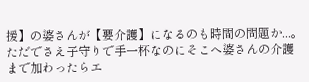援】の婆さんが【要介護】になるのも時間の問題か...。ただでさえ子守りで手一杯なのにそこへ婆さんの介護まで加わったらエ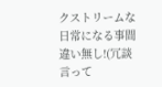クストリームな日常になる事間違い無し!(冗談言って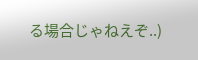る場合じゃねえぞ..)